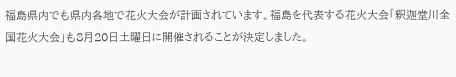福島県内でも県内各地で花火大会が計画されています。福島を代表する花火大会「釈迦堂川全国花火大会」も8月20日土曜日に開催されることが決定しました。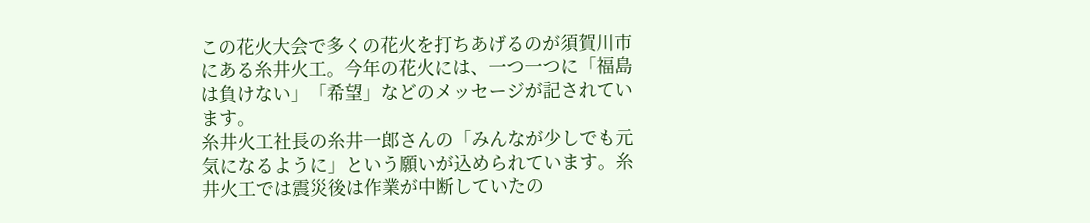この花火大会で多くの花火を打ちあげるのが須賀川市にある糸井火工。今年の花火には、一つ一つに「福島は負けない」「希望」などのメッセージが記されています。
糸井火工社長の糸井一郎さんの「みんなが少しでも元気になるように」という願いが込められています。糸井火工では震災後は作業が中断していたの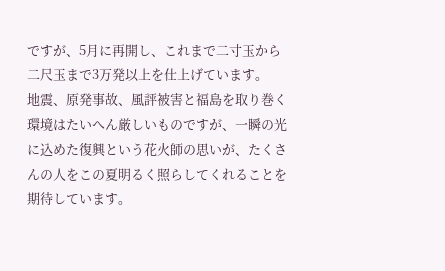ですが、5月に再開し、これまで二寸玉から二尺玉まで3万発以上を仕上げています。
地震、原発事故、風評被害と福島を取り巻く環境はたいへん厳しいものですが、一瞬の光に込めた復興という花火師の思いが、たくさんの人をこの夏明るく照らしてくれることを期待しています。